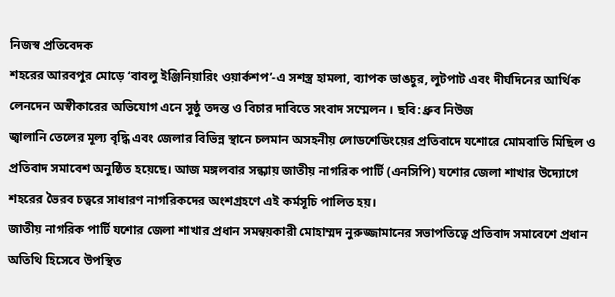নিজস্ব প্রতিবেদক
শহরের আরবপুর মোড়ে ‘বাবলু ইঞ্জিনিয়ারিং ওয়ার্কশপ’-এ সশস্ত্র হামলা, ব্যাপক ভাঙচুর, লুটপাট এবং দীর্ঘদিনের আর্থিক লেনদেন অস্বীকারের অভিযোগ এনে সুষ্ঠু তদন্ত ও বিচার দাবিতে সংবাদ সম্মেলন । ছবি: ধ্রুব নিউজ
জ্বালানি তেলের মূল্য বৃদ্ধি এবং জেলার বিভিন্ন স্থানে চলমান অসহনীয় লোডশেডিংয়ের প্রতিবাদে যশোরে মোমবাতি মিছিল ও প্রতিবাদ সমাবেশ অনুষ্ঠিত হয়েছে। আজ মঙ্গলবার সন্ধ্যায় জাতীয় নাগরিক পার্টি (এনসিপি) যশোর জেলা শাখার উদ্যোগে শহরের ভৈরব চত্বরে সাধারণ নাগরিকদের অংশগ্রহণে এই কর্মসূচি পালিত হয়।
জাতীয় নাগরিক পার্টি যশোর জেলা শাখার প্রধান সমন্বয়কারী মোহাম্মদ নুরুজ্জামানের সভাপতিত্বে প্রতিবাদ সমাবেশে প্রধান অতিথি হিসেবে উপস্থিত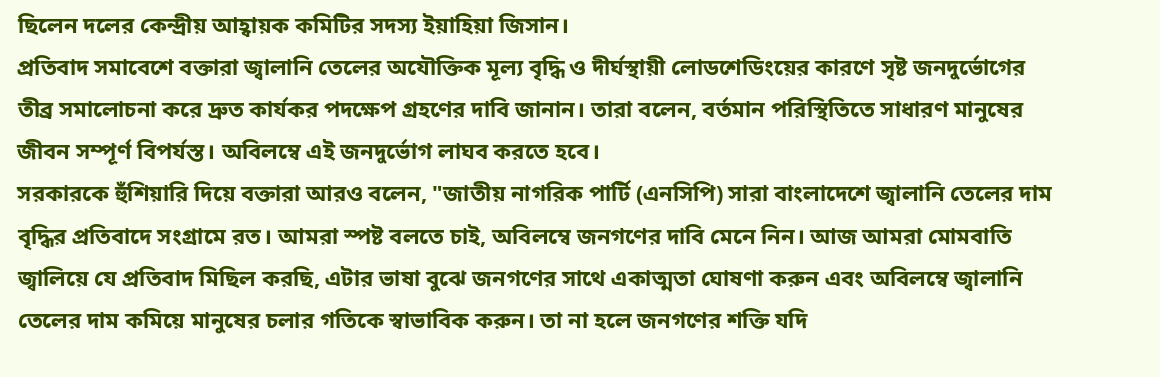ছিলেন দলের কেন্দ্রীয় আহ্বায়ক কমিটির সদস্য ইয়াহিয়া জিসান।
প্রতিবাদ সমাবেশে বক্তারা জ্বালানি তেলের অযৌক্তিক মূল্য বৃদ্ধি ও দীর্ঘস্থায়ী লোডশেডিংয়ের কারণে সৃষ্ট জনদুর্ভোগের তীব্র সমালোচনা করে দ্রুত কার্যকর পদক্ষেপ গ্রহণের দাবি জানান। তারা বলেন, বর্তমান পরিস্থিতিতে সাধারণ মানুষের জীবন সম্পূর্ণ বিপর্যস্ত। অবিলম্বে এই জনদুর্ভোগ লাঘব করতে হবে।
সরকারকে হুঁশিয়ারি দিয়ে বক্তারা আরও বলেন, "জাতীয় নাগরিক পার্টি (এনসিপি) সারা বাংলাদেশে জ্বালানি তেলের দাম বৃদ্ধির প্রতিবাদে সংগ্রামে রত। আমরা স্পষ্ট বলতে চাই, অবিলম্বে জনগণের দাবি মেনে নিন। আজ আমরা মোমবাতি জ্বালিয়ে যে প্রতিবাদ মিছিল করছি, এটার ভাষা বুঝে জনগণের সাথে একাত্মতা ঘোষণা করুন এবং অবিলম্বে জ্বালানি তেলের দাম কমিয়ে মানুষের চলার গতিকে স্বাভাবিক করুন। তা না হলে জনগণের শক্তি যদি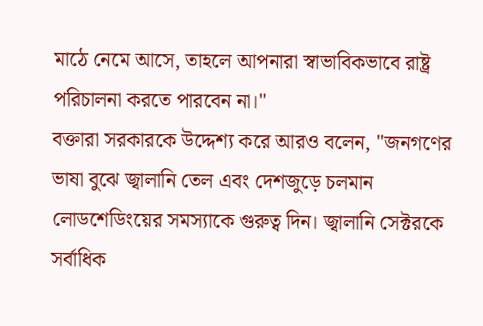মাঠে নেমে আসে, তাহলে আপনারা স্বাভাবিকভাবে রাষ্ট্র পরিচালনা করতে পারবেন না।"
বক্তারা সরকারকে উদ্দেশ্য করে আরও বলেন, "জনগণের ভাষা বুঝে জ্বালানি তেল এবং দেশজুড়ে চলমান লোডশেডিংয়ের সমস্যাকে গুরুত্ব দিন। জ্বালানি সেক্টরকে সর্বাধিক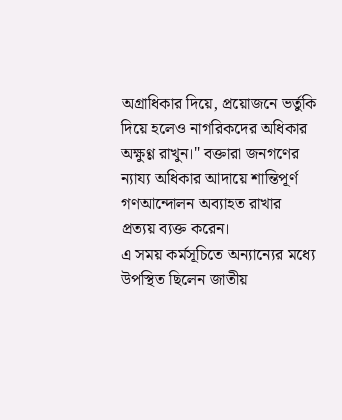অগ্রাধিকার দিয়ে, প্রয়োজনে ভর্তুকি দিয়ে হলেও নাগরিকদের অধিকার অক্ষুণ্ণ রাখুন।" বক্তারা জনগণের ন্যায্য অধিকার আদায়ে শান্তিপূর্ণ গণআন্দোলন অব্যাহত রাখার প্রত্যয় ব্যক্ত করেন।
এ সময় কর্মসূচিতে অন্যান্যের মধ্যে উপস্থিত ছিলেন জাতীয়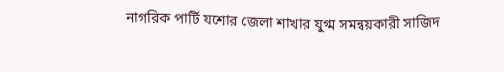নাগরিক পার্টি যশোর জেলা শাখার যুগ্ম সমন্বয়কারী সাজিদ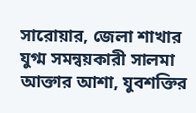সারোয়ার, জেলা শাখার যুগ্ম সমন্বয়কারী সালমা আক্তার আশা, যুবশক্তির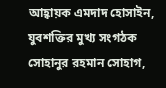আহ্বায়ক এমদাদ হোসাইন, যুবশক্তির মুখ্য সংগঠক সোহানুর রহমান সোহাগ,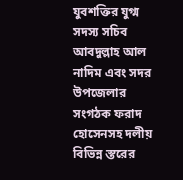যুবশক্তির যুগ্ম সদস্য সচিব আবদুল্লাহ আল নাদিম এবং সদর উপজেলার সংগঠক ফরাদ হোসেনসহ দলীয় বিভিন্ন স্তরের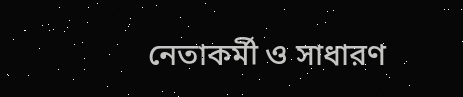নেতাকর্মী ও সাধারণ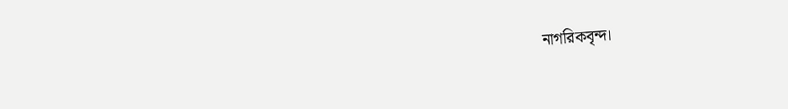নাগরিকবৃন্দ।